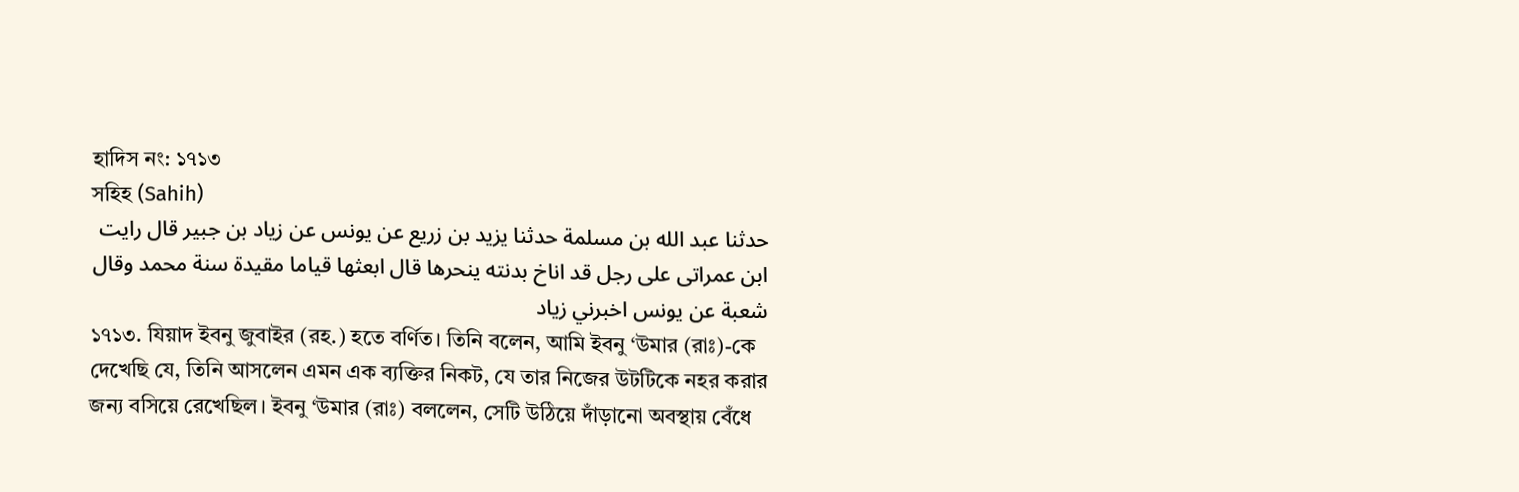হাদিস নং: ১৭১৩
সহিহ (Sahih)
حدثنا عبد الله بن مسلمة حدثنا يزيد بن زريع عن يونس عن زياد بن جبير قال رايت ابن عمراتى على رجل قد اناخ بدنته ينحرها قال ابعثها قياما مقيدة سنة محمد وقال شعبة عن يونس اخبرني زياد
১৭১৩. যিয়াদ ইবনু জুবাইর (রহ.) হতে বর্ণিত। তিনি বলেন, আমি ইবনু ‘উমার (রাঃ)-কে দেখেছি যে, তিনি আসলেন এমন এক ব্যক্তির নিকট, যে তার নিজের উটটিকে নহর করার জন্য বসিয়ে রেখেছিল। ইবনু ‘উমার (রাঃ) বললেন, সেটি উঠিয়ে দাঁড়ানো অবস্থায় বেঁধে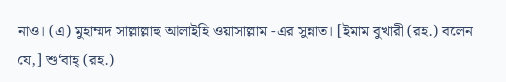নাও। (এ) মুহাম্মদ সাল্লাল্লাহু আলাইহি ওয়াসাল্লাম -এর সুন্নাত। [ইমাম বুখারী (রহ.) বলেন যে,] শু‘বাহ্ (রহ.)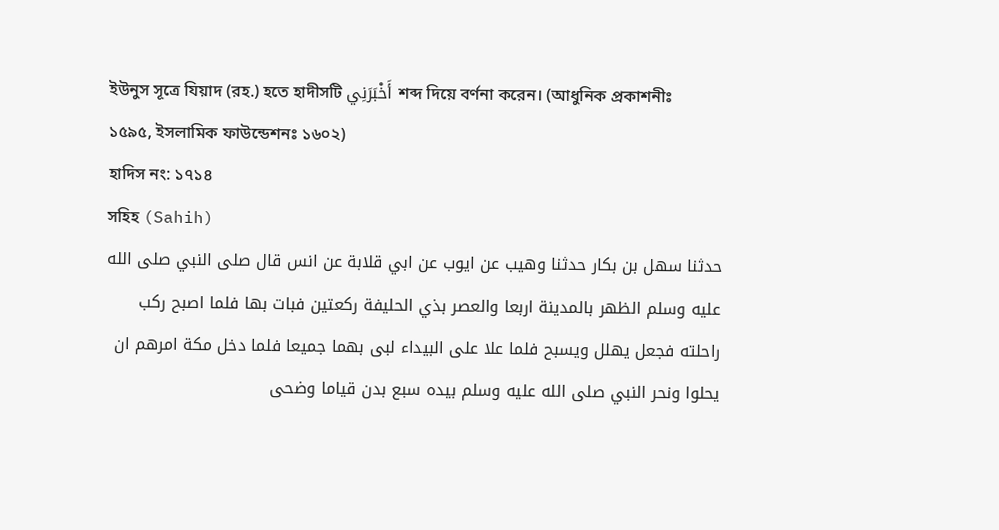ইউনুস সূত্রে যিয়াদ (রহ.) হতে হাদীসটি أَخْبَرَنِي শব্দ দিয়ে বর্ণনা করেন। (আধুনিক প্রকাশনীঃ ১৫৯৫, ইসলামিক ফাউন্ডেশনঃ ১৬০২)
হাদিস নং: ১৭১৪
সহিহ (Sahih)
حدثنا سهل بن بكار حدثنا وهيب عن ايوب عن ابي قلابة عن انس قال صلى النبي صلى الله عليه وسلم الظهر بالمدينة اربعا والعصر بذي الحليفة ركعتين فبات بها فلما اصبح ركب راحلته فجعل يهلل ويسبح فلما علا على البيداء لبى بهما جميعا فلما دخل مكة امرهم ان يحلوا ونحر النبي صلى الله عليه وسلم بيده سبع بدن قياما وضحى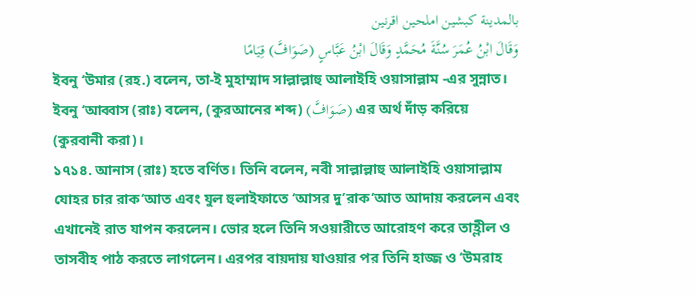بالمدينة كبشين املحين اقرنين
وَقَالَ ابْنُ عُمَرَ سُنَّةَ مُحَمَّدٍ وَقَالَ ابْنُ عَبَّاسٍ (صَوَافَّ) قِيَامًا
ইবনু ‘উমার (রহ.) বলেন, তা-ই মুহাম্মাদ সাল্লাল্লাহু আলাইহি ওয়াসাল্লাম -এর সুন্নাত। ইবনু ‘আব্বাস (রাঃ) বলেন, (কুরআনের শব্দ) (صَوَافَّ) এর অর্থ দাঁড় করিয়ে (কুরবানী করা)।
১৭১৪. আনাস (রাঃ) হতে বর্ণিত। তিনি বলেন, নবী সাল্লাল্লাহু আলাইহি ওয়াসাল্লাম যোহর চার রাক‘আত এবং যুল হুলাইফাতে ‘আসর দু’রাক‘আত আদায় করলেন এবং এখানেই রাত যাপন করলেন। ভোর হলে তিনি সওয়ারীতে আরোহণ করে তাহ্লীল ও তাসবীহ পাঠ করতে লাগলেন। এরপর বায়দায় যাওয়ার পর তিনি হাজ্জ ও ‘উমরাহ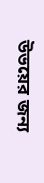উভয়ের জন্য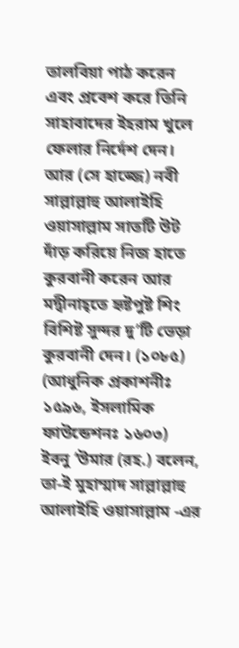তালবিয়া পাঠ করেন এবং প্রবেশ করে তিনি সাহাবাদের ইহরাম খুলে ফেলার নির্দেশ দেন। আর (সে হাজ্জে) নবী সাল্লাল্লাহু আলাইহি ওয়াসাল্লাম সাতটি উট দাঁড় করিয়ে নিজ হাতে কুরবানী করেন আর মদ্বীনাহ্তে হৃষ্টপুষ্ট শিং বিশিষ্ট সুন্দর দু’টি ভেড়া কুরবানী দেন। (১০৮৫) (আধুনিক প্রকাশনীঃ ১৫৯৬, ইসলামিক ফাউন্ডেশনঃ ১৬০৩)
ইবনু ‘উমার (রহ.) বলেন, তা-ই মুহাম্মাদ সাল্লাল্লাহু আলাইহি ওয়াসাল্লাম -এর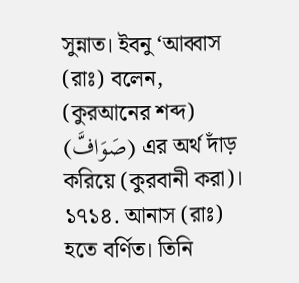সুন্নাত। ইবনু ‘আব্বাস (রাঃ) বলেন, (কুরআনের শব্দ) (صَوَافَّ) এর অর্থ দাঁড় করিয়ে (কুরবানী করা)।
১৭১৪. আনাস (রাঃ) হতে বর্ণিত। তিনি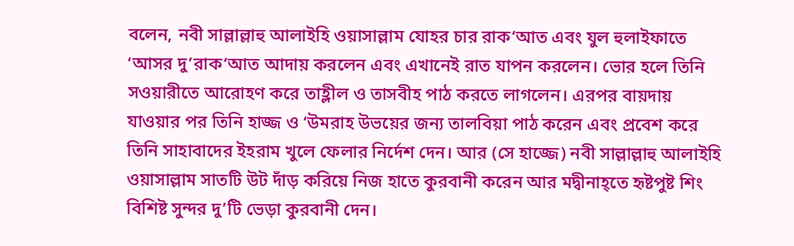বলেন, নবী সাল্লাল্লাহু আলাইহি ওয়াসাল্লাম যোহর চার রাক‘আত এবং যুল হুলাইফাতে ‘আসর দু’রাক‘আত আদায় করলেন এবং এখানেই রাত যাপন করলেন। ভোর হলে তিনি সওয়ারীতে আরোহণ করে তাহ্লীল ও তাসবীহ পাঠ করতে লাগলেন। এরপর বায়দায় যাওয়ার পর তিনি হাজ্জ ও ‘উমরাহ উভয়ের জন্য তালবিয়া পাঠ করেন এবং প্রবেশ করে তিনি সাহাবাদের ইহরাম খুলে ফেলার নির্দেশ দেন। আর (সে হাজ্জে) নবী সাল্লাল্লাহু আলাইহি ওয়াসাল্লাম সাতটি উট দাঁড় করিয়ে নিজ হাতে কুরবানী করেন আর মদ্বীনাহ্তে হৃষ্টপুষ্ট শিং বিশিষ্ট সুন্দর দু’টি ভেড়া কুরবানী দেন।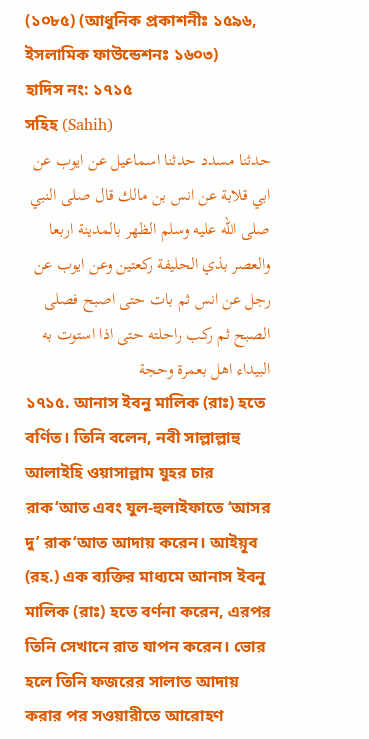(১০৮৫) (আধুনিক প্রকাশনীঃ ১৫৯৬, ইসলামিক ফাউন্ডেশনঃ ১৬০৩)
হাদিস নং: ১৭১৫
সহিহ (Sahih)
حدثنا مسدد حدثنا اسماعيل عن ايوب عن ابي قلابة عن انس بن مالك قال صلى النبي صلى الله عليه وسلم الظهر بالمدينة اربعا والعصر بذي الحليفة ركعتين وعن ايوب عن رجل عن انس ثم بات حتى اصبح فصلى الصبح ثم ركب راحلته حتى اذا استوت به البيداء اهل بعمرة وحجة
১৭১৫. আনাস ইবনু মালিক (রাঃ) হতে বর্ণিত। তিনি বলেন, নবী সাল্লাল্লাহু আলাইহি ওয়াসাল্লাম যুহর চার রাক‘আত এবং যুল-হুলাইফাতে ‘আসর দু’ রাক‘আত আদায় করেন। আইয়ূব (রহ.) এক ব্যক্তির মাধ্যমে আনাস ইবনু মালিক (রাঃ) হতে বর্ণনা করেন, এরপর তিনি সেখানে রাত যাপন করেন। ভোর হলে তিনি ফজরের সালাত আদায় করার পর সওয়ারীতে আরোহণ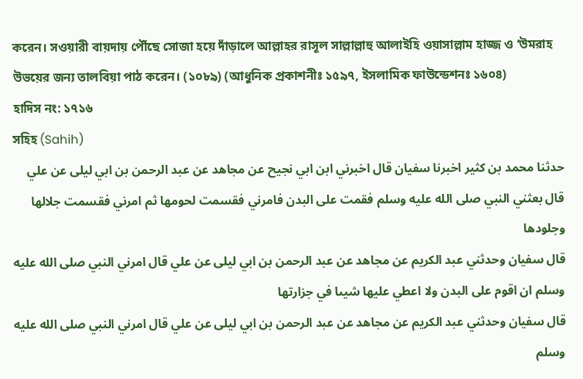করেন। সওয়ারী বায়দায় পৌঁছে সোজা হয়ে দাঁড়ালে আল্লাহর রাসূল সাল্লাল্লাহু আলাইহি ওয়াসাল্লাম হাজ্জ ও ‘উমরাহ উভয়ের জন্য তালবিয়া পাঠ করেন। (১০৮৯) (আধুনিক প্রকাশনীঃ ১৫৯৭, ইসলামিক ফাউন্ডেশনঃ ১৬০৪)
হাদিস নং: ১৭১৬
সহিহ (Sahih)
حدثنا محمد بن كثير اخبرنا سفيان قال اخبرني ابن ابي نجيح عن مجاهد عن عبد الرحمن بن ابي ليلى عن علي قال بعثني النبي صلى الله عليه وسلم فقمت على البدن فامرني فقسمت لحومها ثم امرني فقسمت جلالها وجلودها
قال سفيان وحدثني عبد الكريم عن مجاهد عن عبد الرحمن بن ابي ليلى عن علي قال امرني النبي صلى الله عليه وسلم ان اقوم على البدن ولا اعطي عليها شيىا في جزارتها
قال سفيان وحدثني عبد الكريم عن مجاهد عن عبد الرحمن بن ابي ليلى عن علي قال امرني النبي صلى الله عليه وسلم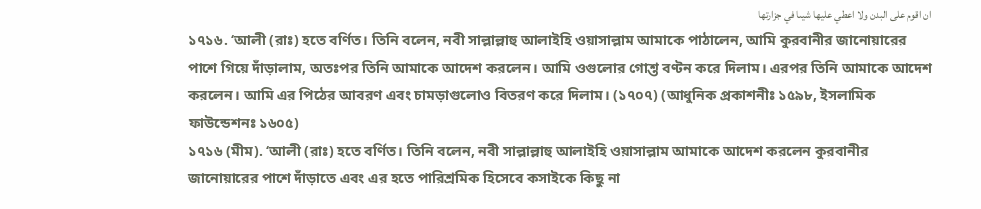ان اقوم على البدن ولا اعطي عليها شيىا في جزارتها
১৭১৬. ‘আলী (রাঃ) হতে বর্ণিত। তিনি বলেন, নবী সাল্লাল্লাহু আলাইহি ওয়াসাল্লাম আমাকে পাঠালেন, আমি কুরবানীর জানোয়ারের পাশে গিয়ে দাঁড়ালাম, অতঃপর তিনি আমাকে আদেশ করলেন। আমি ওগুলোর গোশ্ত বণ্টন করে দিলাম। এরপর তিনি আমাকে আদেশ করলেন। আমি এর পিঠের আবরণ এবং চামড়াগুলোও বিতরণ করে দিলাম। (১৭০৭) (আধুনিক প্রকাশনীঃ ১৫৯৮, ইসলামিক ফাউন্ডেশনঃ ১৬০৫)
১৭১৬ (মীম). ‘আলী (রাঃ) হতে বর্ণিত। তিনি বলেন, নবী সাল্লাল্লাহু আলাইহি ওয়াসাল্লাম আমাকে আদেশ করলেন কুরবানীর জানোয়ারের পাশে দাঁড়াতে এবং এর হতে পারিশ্রমিক হিসেবে কসাইকে কিছু না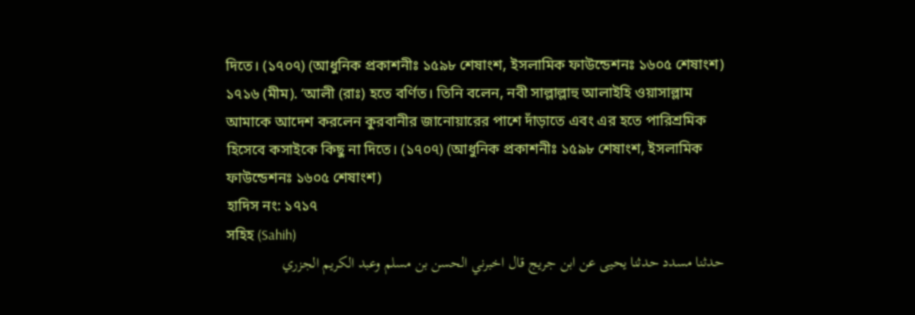দিতে। (১৭০৭) (আধুনিক প্রকাশনীঃ ১৫৯৮ শেষাংশ, ইসলামিক ফাউন্ডেশনঃ ১৬০৫ শেষাংশ)
১৭১৬ (মীম). ‘আলী (রাঃ) হতে বর্ণিত। তিনি বলেন, নবী সাল্লাল্লাহু আলাইহি ওয়াসাল্লাম আমাকে আদেশ করলেন কুরবানীর জানোয়ারের পাশে দাঁড়াতে এবং এর হতে পারিশ্রমিক হিসেবে কসাইকে কিছু না দিতে। (১৭০৭) (আধুনিক প্রকাশনীঃ ১৫৯৮ শেষাংশ, ইসলামিক ফাউন্ডেশনঃ ১৬০৫ শেষাংশ)
হাদিস নং: ১৭১৭
সহিহ (Sahih)
حدثنا مسدد حدثنا يحيى عن ابن جريج قال اخبرني الحسن بن مسلم وعبد الكريم الجزري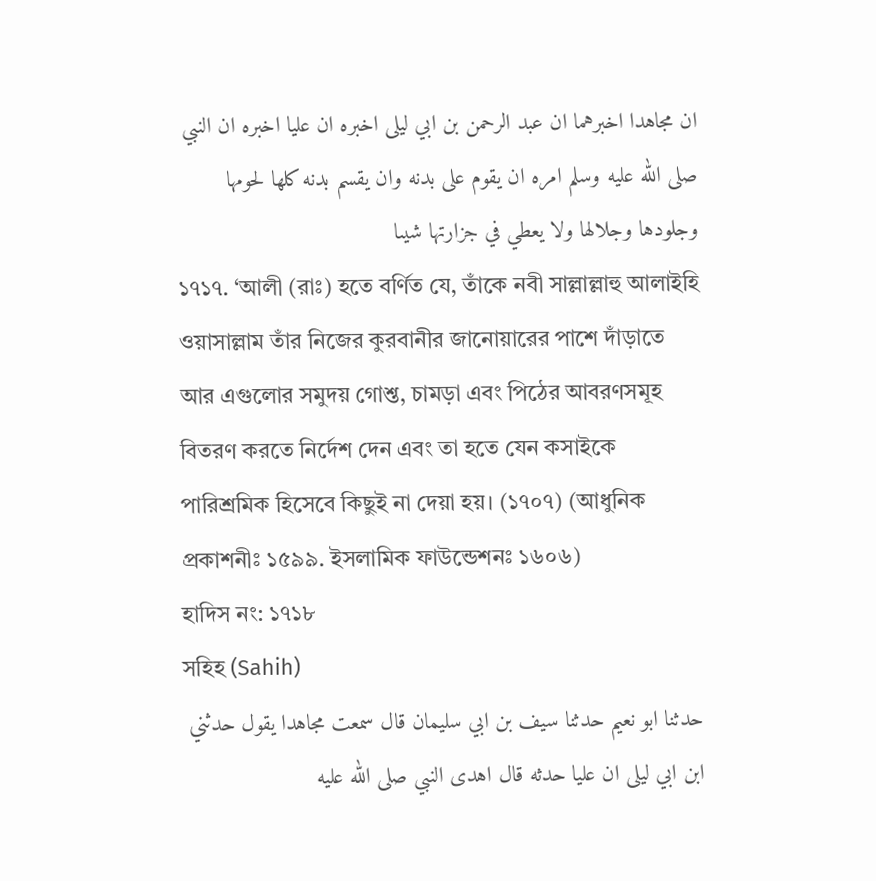ان مجاهدا اخبرهما ان عبد الرحمن بن ابي ليلى اخبره ان عليا اخبره ان النبي صلى الله عليه وسلم امره ان يقوم على بدنه وان يقسم بدنه كلها لحومها وجلودها وجلالها ولا يعطي في جزارتها شيىا
১৭১৭. ‘আলী (রাঃ) হতে বর্ণিত যে, তাঁকে নবী সাল্লাল্লাহু আলাইহি ওয়াসাল্লাম তাঁর নিজের কুরবানীর জানোয়ারের পাশে দাঁড়াতে আর এগুলোর সমুদয় গোশ্ত, চামড়া এবং পিঠের আবরণসমূহ বিতরণ করতে নির্দেশ দেন এবং তা হতে যেন কসাইকে পারিশ্রমিক হিসেবে কিছুই না দেয়া হয়। (১৭০৭) (আধুনিক প্রকাশনীঃ ১৫৯৯. ইসলামিক ফাউন্ডেশনঃ ১৬০৬)
হাদিস নং: ১৭১৮
সহিহ (Sahih)
حدثنا ابو نعيم حدثنا سيف بن ابي سليمان قال سمعت مجاهدا يقول حدثني ابن ابي ليلى ان عليا حدثه قال اهدى النبي صلى الله عليه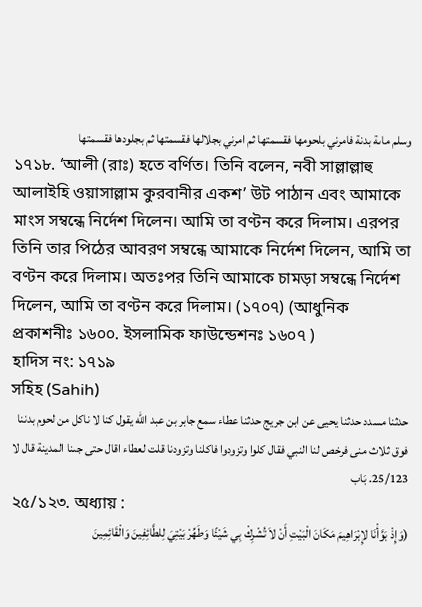وسلم ماىة بدنة فامرني بلحومها فقسمتها ثم امرني بجلالها فقسمتها ثم بجلودها فقسمتها
১৭১৮. ‘আলী (রাঃ) হতে বর্ণিত। তিনি বলেন, নবী সাল্লাল্লাহু আলাইহি ওয়াসাল্লাম কুরবানীর একশ’ উট পাঠান এবং আমাকে মাংস সম্বন্ধে নির্দেশ দিলেন। আমি তা বণ্টন করে দিলাম। এরপর তিনি তার পিঠের আবরণ সম্বন্ধে আমাকে নির্দেশ দিলেন, আমি তা বণ্টন করে দিলাম। অতঃপর তিনি আমাকে চামড়া সম্বন্ধে নির্দেশ দিলেন, আমি তা বণ্টন করে দিলাম। (১৭০৭) (আধুনিক প্রকাশনীঃ ১৬০০. ইসলামিক ফাউন্ডেশনঃ ১৬০৭ )
হাদিস নং: ১৭১৯
সহিহ (Sahih)
حدثنا مسدد حدثنا يحيى عن ابن جريج حدثنا عطاء سمع جابر بن عبد الله يقول كنا لا ناكل من لحوم بدننا فوق ثلاث منى فرخص لنا النبي فقال كلوا وتزودوا فاكلنا وتزودنا قلت لعطاء اقال حتى جىنا المدينة قال لا
25/123. بَاب
২৫/১২৩. অধ্যায় :
(وَإِذْ بَوَّأْنَا لإِبْرَاهِيمَ مَكَانَ الْبَيْتِ أَنْ لاَ تُشْرِكْ بِي شَيْئًا وَطَهِّرْ بَيْتِيَ لِلطَّائِفِينَ وَالْقَائِمِينَ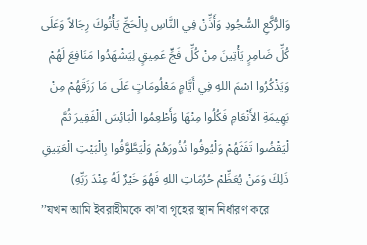وَالرُّكَّعِ السُّجُودِ وَأَذِّنْ فِي النَّاسِ بِالْحَجِّ يَأْتُوكَ رِجَالاً وَعَلَى كُلِّ ضَامِرٍ يَأْتِينَ مِنْ كُلِّ فَجٍّ عَمِيقٍ لِيَشْهَدُوا مَنَافِعَ لَهُمْ وَيَذْكُرُوا اسْمَ اللهِ فِي أَيَّامٍ مَعْلُومَاتٍ عَلَى مَا رَزَقَهُمْ مِنْ بَهِيمَةِ الأَنْعَامِ فَكُلُوا مِنْهَا وَأَطْعِمُوا الْبَائِسَ الْفَقِيرَ ثُمَّ لْيَقْضُوا تَفَثَهُمْ وَلْيُوفُوا نُذُورَهُمْ وَلْيَطَّوَّفُوا بِالْبَيْتِ الْعَتِيقِ ذَلِكَ وَمَنْ يُعَظِّمْ حُرُمَاتِ اللهِ فَهُوَ خَيْرٌ لَهُ عِنْدَ رَبِّهِ)
’’যখন আমি ইবরাহীমকে কা’বা গৃহের স্থান নির্ধারণ করে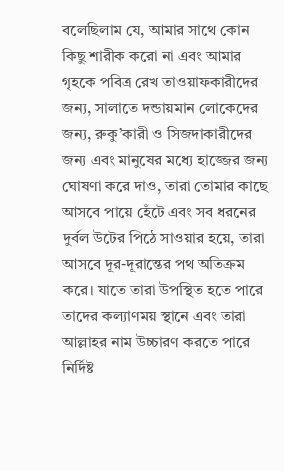বলেছিলাম যে, আমার সাথে কোন কিছু শারীক করো না এবং আমার গৃহকে পবিত্র রেখ তাওয়াফকারীদের জন্য, সালাতে দন্ডায়মান লোকেদের জন্য, রুকু’কারী ও সিজদাকারীদের জন্য এবং মানুষের মধ্যে হাজ্জের জন্য ঘোষণা করে দাও, তারা তোমার কাছে আসবে পায়ে হেঁটে এবং সব ধরনের দুর্বল উটের পিঠে সাওয়ার হয়ে, তারা আসবে দূর-দূরান্তের পথ অতিক্রম করে। যাতে তারা উপস্থিত হতে পারে তাদের কল্যাণময় স্থানে এবং তারা আল্লাহর নাম উচ্চারণ করতে পারে নির্দিষ্ট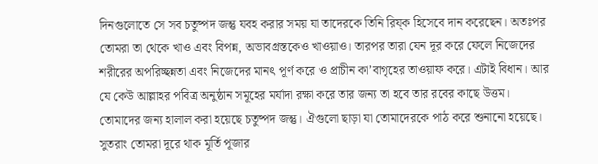দিনগুলোতে সে সব চতুষ্পদ জন্তু যবহ করার সময় যা তাদেরকে তিনি রিয্ক হিসেবে দান করেছেন। অতঃপর তোমরা তা থেকে খাও এবং বিপন্ন, অভাবগ্রস্তকেও খাওয়াও। তারপর তারা যেন দূর করে ফেলে নিজেদের শরীরের অপরিচ্ছন্নতা এবং নিজেদের মানৎ পূর্ণ করে ও প্রাচীন কা’বাগৃহের তাওয়াফ করে। এটাই বিধান। আর যে কেউ আল্লাহর পবিত্র অনুষ্ঠান সমূহের মর্যাদা রক্ষা করে তার জন্য তা হবে তার রবের কাছে উত্তম। তোমাদের জন্য হালাল করা হয়েছে চতুষ্পদ জন্তু। ঐগুলো ছাড়া যা তোমাদেরকে পাঠ করে শুনানো হয়েছে। সুতরাং তোমরা দূরে থাক মূর্তি পূজার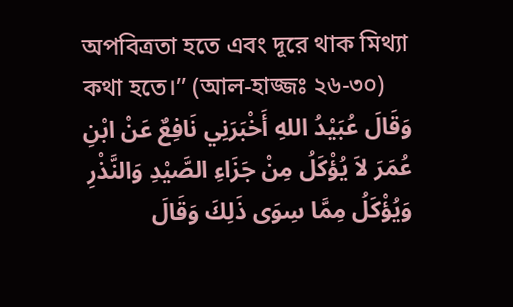অপবিত্রতা হতে এবং দূরে থাক মিথ্যা কথা হতে।’’ (আল-হাজ্জঃ ২৬-৩০)
وَقَالَ عُبَيْدُ اللهِ أَخْبَرَنِي نَافِعٌ عَنْ ابْنِ عُمَرَ لاَ يُؤْكَلُ مِنْ جَزَاءِ الصَّيْدِ وَالنَّذْرِ وَيُؤْكَلُ مِمَّا سِوَى ذَلِكَ وَقَالَ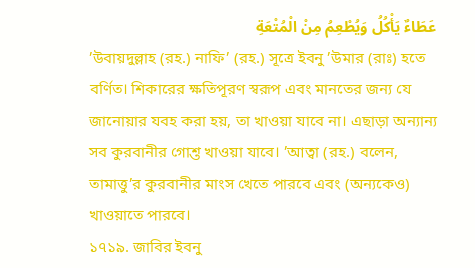عَطَاءٌ يَأْكُلُ وَيُطْعِمُ مِنْ الْمُتْعَةِ
’উবায়দুল্লাহ (রহ.) নাফি’ (রহ.) সূত্রে ইবনু ’উমার (রাঃ) হতে বর্ণিত। শিকারের ক্ষতিপূরণ স্বরূপ এবং মানতের জন্য যে জানোয়ার যবহ করা হয়, তা খাওয়া যাবে না। এছাড়া অন্যান্য সব কুরবানীর গোশ্ত খাওয়া যাবে। ’আত্বা (রহ.) বলেন, তামাত্তু’র কুরবানীর মাংস খেতে পারবে এবং (অন্যকেও) খাওয়াতে পারবে।
১৭১৯. জাবির ইবনু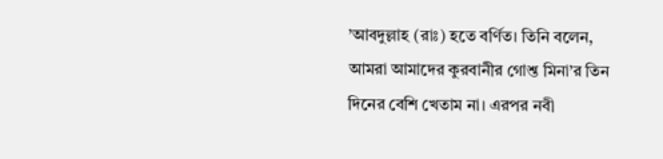’আবদুল্লাহ (রাঃ) হতে বর্ণিত। তিনি বলেন, আমরা আমাদের কুরবানীর গোশ্ত মিনা’র তিন দিনের বেশি খেতাম না। এরপর নবী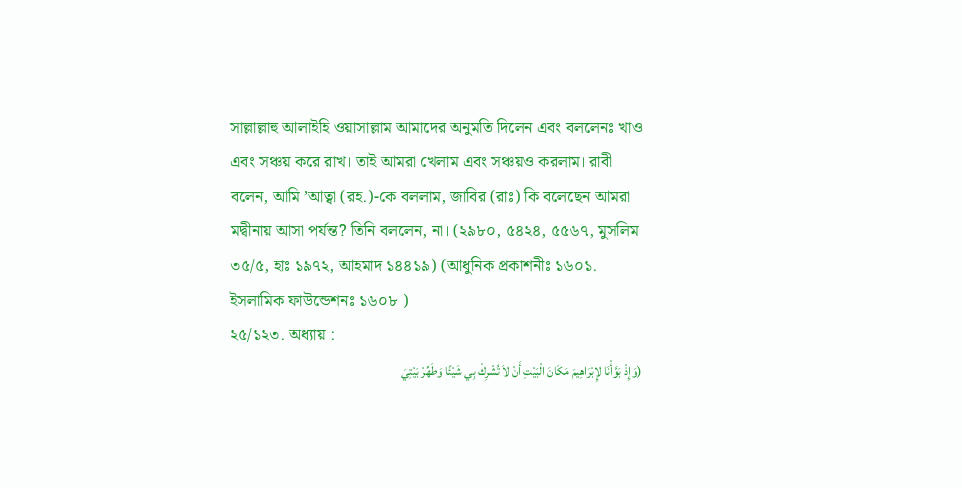সাল্লাল্লাহু আলাইহি ওয়াসাল্লাম আমাদের অনুমতি দিলেন এবং বললেনঃ খাও এবং সঞ্চয় করে রাখ। তাই আমরা খেলাম এবং সঞ্চয়ও করলাম। রাবী বলেন, আমি ’আত্বা (রহ.)-কে বললাম, জাবির (রাঃ) কি বলেছেন আমরা মদ্বীনায় আসা পর্যন্ত? তিনি বললেন, না। (২৯৮০, ৫৪২৪, ৫৫৬৭, মুসলিম ৩৫/৫, হাঃ ১৯৭২, আহমাদ ১৪৪১৯) (আধুনিক প্রকাশনীঃ ১৬০১. ইসলামিক ফাউন্ডেশনঃ ১৬০৮ )
২৫/১২৩. অধ্যায় :
(وَإِذْ بَوَّأْنَا لإِبْرَاهِيمَ مَكَانَ الْبَيْتِ أَنْ لاَ تُشْرِكْ بِي شَيْئًا وَطَهِّرْ بَيْتِيَ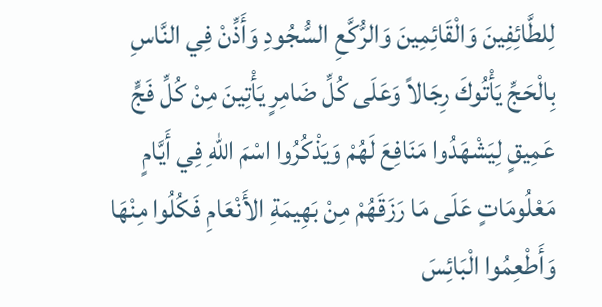لِلطَّائِفِينَ وَالْقَائِمِينَ وَالرُّكَّعِ السُّجُودِ وَأَذِّنْ فِي النَّاسِ بِالْحَجِّ يَأْتُوكَ رِجَالاً وَعَلَى كُلِّ ضَامِرٍ يَأْتِينَ مِنْ كُلِّ فَجٍّ عَمِيقٍ لِيَشْهَدُوا مَنَافِعَ لَهُمْ وَيَذْكُرُوا اسْمَ اللهِ فِي أَيَّامٍ مَعْلُومَاتٍ عَلَى مَا رَزَقَهُمْ مِنْ بَهِيمَةِ الأَنْعَامِ فَكُلُوا مِنْهَا وَأَطْعِمُوا الْبَائِسَ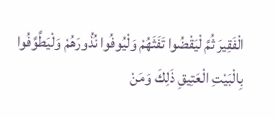الْفَقِيرَ ثُمَّ لْيَقْضُوا تَفَثَهُمْ وَلْيُوفُوا نُذُورَهُمْ وَلْيَطَّوَّفُوا بِالْبَيْتِ الْعَتِيقِ ذَلِكَ وَمَنْ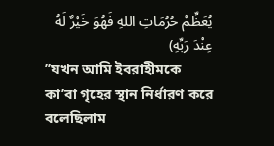يُعَظِّمْ حُرُمَاتِ اللهِ فَهُوَ خَيْرٌ لَهُ عِنْدَ رَبِّهِ)
’’যখন আমি ইবরাহীমকে কা’বা গৃহের স্থান নির্ধারণ করে বলেছিলাম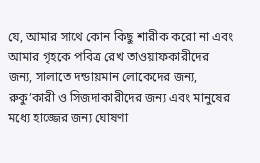যে, আমার সাথে কোন কিছু শারীক করো না এবং আমার গৃহকে পবিত্র রেখ তাওয়াফকারীদের জন্য, সালাতে দন্ডায়মান লোকেদের জন্য, রুকু’কারী ও সিজদাকারীদের জন্য এবং মানুষের মধ্যে হাজ্জের জন্য ঘোষণা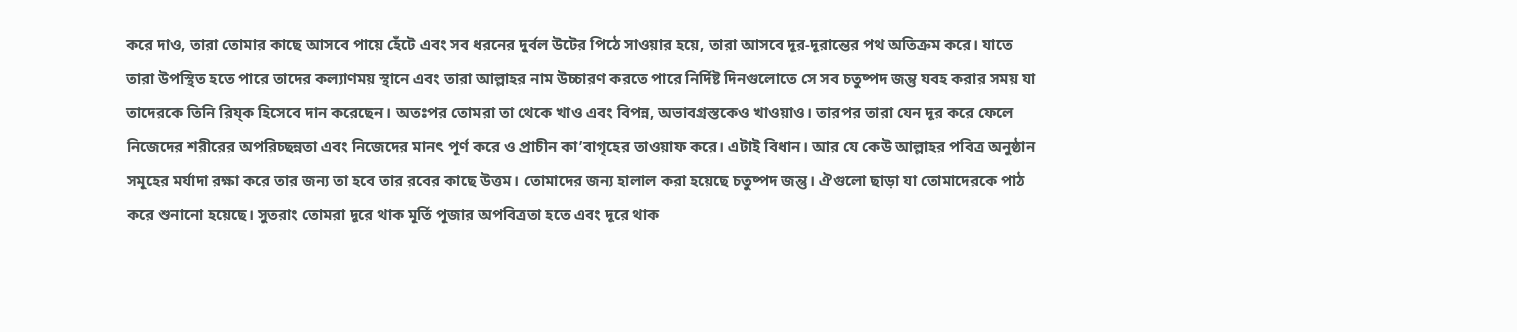করে দাও, তারা তোমার কাছে আসবে পায়ে হেঁটে এবং সব ধরনের দুর্বল উটের পিঠে সাওয়ার হয়ে, তারা আসবে দূর-দূরান্তের পথ অতিক্রম করে। যাতে তারা উপস্থিত হতে পারে তাদের কল্যাণময় স্থানে এবং তারা আল্লাহর নাম উচ্চারণ করতে পারে নির্দিষ্ট দিনগুলোতে সে সব চতুষ্পদ জন্তু যবহ করার সময় যা তাদেরকে তিনি রিয্ক হিসেবে দান করেছেন। অতঃপর তোমরা তা থেকে খাও এবং বিপন্ন, অভাবগ্রস্তকেও খাওয়াও। তারপর তারা যেন দূর করে ফেলে নিজেদের শরীরের অপরিচ্ছন্নতা এবং নিজেদের মানৎ পূর্ণ করে ও প্রাচীন কা’বাগৃহের তাওয়াফ করে। এটাই বিধান। আর যে কেউ আল্লাহর পবিত্র অনুষ্ঠান সমূহের মর্যাদা রক্ষা করে তার জন্য তা হবে তার রবের কাছে উত্তম। তোমাদের জন্য হালাল করা হয়েছে চতুষ্পদ জন্তু। ঐগুলো ছাড়া যা তোমাদেরকে পাঠ করে শুনানো হয়েছে। সুতরাং তোমরা দূরে থাক মূর্তি পূজার অপবিত্রতা হতে এবং দূরে থাক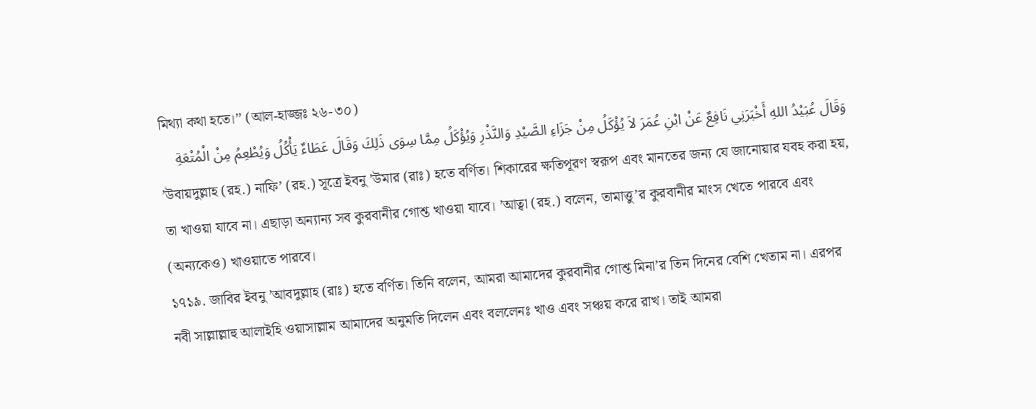মিথ্যা কথা হতে।’’ (আল-হাজ্জঃ ২৬-৩০)
وَقَالَ عُبَيْدُ اللهِ أَخْبَرَنِي نَافِعٌ عَنْ ابْنِ عُمَرَ لاَ يُؤْكَلُ مِنْ جَزَاءِ الصَّيْدِ وَالنَّذْرِ وَيُؤْكَلُ مِمَّا سِوَى ذَلِكَ وَقَالَ عَطَاءٌ يَأْكُلُ وَيُطْعِمُ مِنْ الْمُتْعَةِ
’উবায়দুল্লাহ (রহ.) নাফি’ (রহ.) সূত্রে ইবনু ’উমার (রাঃ) হতে বর্ণিত। শিকারের ক্ষতিপূরণ স্বরূপ এবং মানতের জন্য যে জানোয়ার যবহ করা হয়, তা খাওয়া যাবে না। এছাড়া অন্যান্য সব কুরবানীর গোশ্ত খাওয়া যাবে। ’আত্বা (রহ.) বলেন, তামাত্তু’র কুরবানীর মাংস খেতে পারবে এবং (অন্যকেও) খাওয়াতে পারবে।
১৭১৯. জাবির ইবনু ’আবদুল্লাহ (রাঃ) হতে বর্ণিত। তিনি বলেন, আমরা আমাদের কুরবানীর গোশ্ত মিনা’র তিন দিনের বেশি খেতাম না। এরপর নবী সাল্লাল্লাহু আলাইহি ওয়াসাল্লাম আমাদের অনুমতি দিলেন এবং বললেনঃ খাও এবং সঞ্চয় করে রাখ। তাই আমরা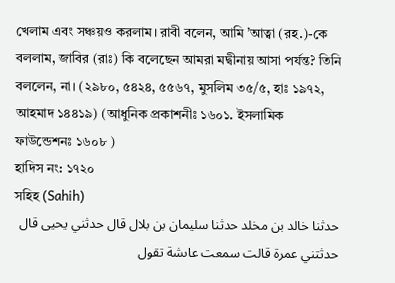খেলাম এবং সঞ্চয়ও করলাম। রাবী বলেন, আমি ’আত্বা (রহ.)-কে বললাম, জাবির (রাঃ) কি বলেছেন আমরা মদ্বীনায় আসা পর্যন্ত? তিনি বললেন, না। (২৯৮০, ৫৪২৪, ৫৫৬৭, মুসলিম ৩৫/৫, হাঃ ১৯৭২, আহমাদ ১৪৪১৯) (আধুনিক প্রকাশনীঃ ১৬০১. ইসলামিক ফাউন্ডেশনঃ ১৬০৮ )
হাদিস নং: ১৭২০
সহিহ (Sahih)
حدثنا خالد بن مخلد حدثنا سليمان بن بلال قال حدثني يحيى قال حدثتني عمرة قالت سمعت عاىشة تقول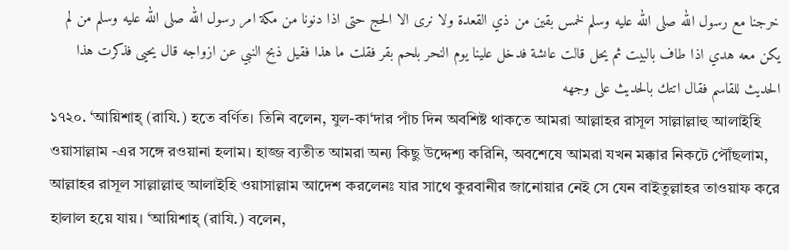خرجنا مع رسول الله صلى الله عليه وسلم لخمس بقين من ذي القعدة ولا نرى الا الحج حتى اذا دنونا من مكة امر رسول الله صلى الله عليه وسلم من لم يكن معه هدي اذا طاف بالبيت ثم يحل قالت عاىشة فدخل علينا يوم النحر بلحم بقر فقلت ما هذا فقيل ذبح النبي عن ازواجه قال يحيى فذكرت هذا الحديث للقاسم فقال اتتك بالحديث على وجهه
১৭২০. ‘আয়িশাহ্ (রাযি.) হতে বর্ণিত। তিনি বলেন, যুল-কা‘দার পাঁচ দিন অবশিষ্ট থাকতে আমরা আল্লাহর রাসূল সাল্লাল্লাহু আলাইহি ওয়াসাল্লাম -এর সঙ্গে রওয়ানা হলাম। হাজ্জ ব্যতীত আমরা অন্য কিছু উদ্দেশ্য করিনি, অবশেষে আমরা যখন মক্কার নিকটে পৌঁছলাম, আল্লাহর রাসূল সাল্লাল্লাহু আলাইহি ওয়াসাল্লাম আদেশ করলেনঃ যার সাথে কুরবানীর জানোয়ার নেই সে যেন বাইতুল্লাহর তাওয়াফ করে হালাল হয়ে যায়। ‘আয়িশাহ্ (রাযি.) বলেন,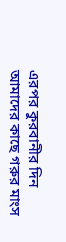এরপর কুরবানীর দিন আমাদের কাছে গরুর মাংস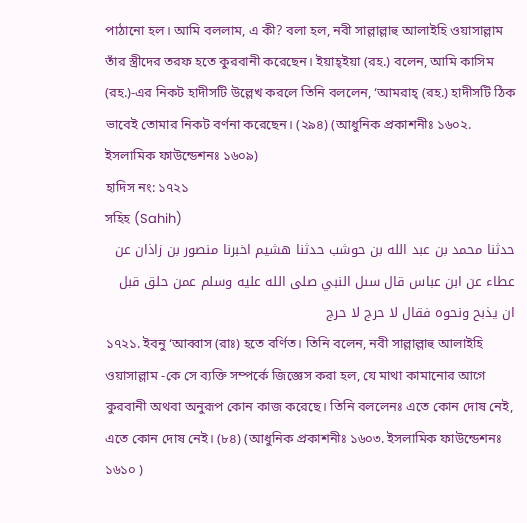পাঠানো হল। আমি বললাম, এ কী? বলা হল, নবী সাল্লাল্লাহু আলাইহি ওয়াসাল্লাম তাঁর স্ত্রীদের তরফ হতে কুরবানী করেছেন। ইয়াহ্ইয়া (রহ.) বলেন, আমি কাসিম (রহ.)-এর নিকট হাদীসটি উল্লেখ করলে তিনি বললেন, ‘আমরাহ্ (রহ.) হাদীসটি ঠিক ভাবেই তোমার নিকট বর্ণনা করেছেন। (২৯৪) (আধুনিক প্রকাশনীঃ ১৬০২. ইসলামিক ফাউন্ডেশনঃ ১৬০৯)
হাদিস নং: ১৭২১
সহিহ (Sahih)
حدثنا محمد بن عبد الله بن حوشب حدثنا هشيم اخبرنا منصور بن زاذان عن عطاء عن ابن عباس قال سىل النبي صلى الله عليه وسلم عمن حلق قبل ان يذبح ونحوه فقال لا حرج لا حرج
১৭২১. ইবনু ‘আব্বাস (রাঃ) হতে বর্ণিত। তিনি বলেন, নবী সাল্লাল্লাহু আলাইহি ওয়াসাল্লাম -কে সে ব্যক্তি সম্পর্কে জিজ্ঞেস করা হল, যে মাথা কামানোর আগে কুরবানী অথবা অনুরূপ কোন কাজ করেছে। তিনি বললেনঃ এতে কোন দোষ নেই, এতে কোন দোষ নেই। (৮৪) (আধুনিক প্রকাশনীঃ ১৬০৩. ইসলামিক ফাউন্ডেশনঃ ১৬১০ )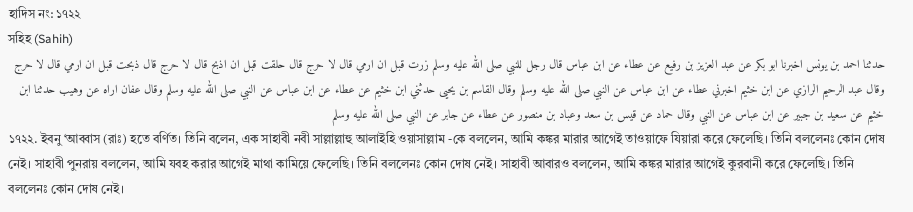হাদিস নং: ১৭২২
সহিহ (Sahih)
حدثنا احمد بن يونس اخبرنا ابو بكر عن عبد العزيز بن رفيع عن عطاء عن ابن عباس قال رجل للنبي صلى الله عليه وسلم زرت قبل ان ارمي قال لا حرج قال حلقت قبل ان اذبح قال لا حرج قال ذبحت قبل ان ارمي قال لا حرج وقال عبد الرحيم الرازي عن ابن خثيم اخبرني عطاء عن ابن عباس عن النبي صلى الله عليه وسلم وقال القاسم بن يحيى حدثني ابن خثيم عن عطاء عن ابن عباس عن النبي صلى الله عليه وسلم وقال عفان اراه عن وهيب حدثنا ابن خثيم عن سعيد بن جبير عن ابن عباس عن النبي وقال حماد عن قيس بن سعد وعباد بن منصور عن عطاء عن جابر عن النبي صلى الله عليه وسلم
১৭২২. ইবনু ‘আব্বাস (রাঃ) হতে বর্ণিত। তিনি বলেন, এক সাহাবী নবী সাল্লাল্লাহু আলাইহি ওয়াসাল্লাম -কে বললেন, আমি কঙ্কর মারার আগেই তাওয়াফে যিয়ারা করে ফেলেছি। তিনি বললেনঃ কোন দোষ নেই। সাহাবী পুনরায় বললেন, আমি যবহ করার আগেই মাথা কামিয়ে ফেলেছি। তিনি বললেনঃ কোন দোষ নেই। সাহাবী আবারও বললেন, আমি কঙ্কর মারার আগেই কুরবানী করে ফেলেছি। তিনি বললেনঃ কোন দোষ নেই।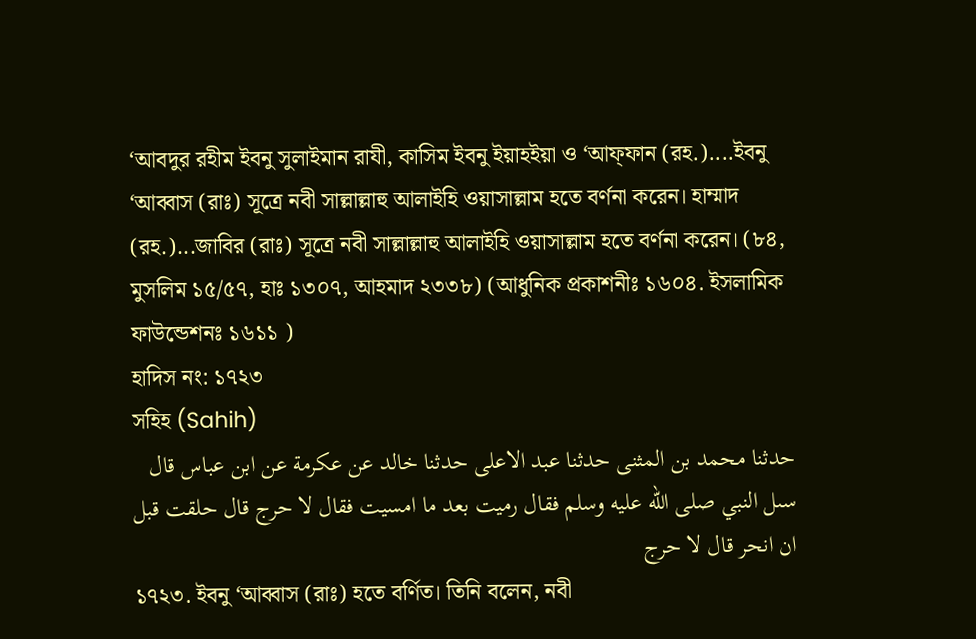‘আবদুর রহীম ইবনু সুলাইমান রাযী, কাসিম ইবনু ইয়াহইয়া ও ‘আফ্ফান (রহ.)....ইবনু ‘আব্বাস (রাঃ) সূত্রে নবী সাল্লাল্লাহু আলাইহি ওয়াসাল্লাম হতে বর্ণনা করেন। হাম্মাদ (রহ.)...জাবির (রাঃ) সূত্রে নবী সাল্লাল্লাহু আলাইহি ওয়াসাল্লাম হতে বর্ণনা করেন। (৮৪, মুসলিম ১৫/৫৭, হাঃ ১৩০৭, আহমাদ ২৩৩৮) (আধুনিক প্রকাশনীঃ ১৬০৪. ইসলামিক ফাউন্ডেশনঃ ১৬১১ )
হাদিস নং: ১৭২৩
সহিহ (Sahih)
حدثنا محمد بن المثنى حدثنا عبد الاعلى حدثنا خالد عن عكرمة عن ابن عباس قال سىل النبي صلى الله عليه وسلم فقال رميت بعد ما امسيت فقال لا حرج قال حلقت قبل ان انحر قال لا حرج
১৭২৩. ইবনু ‘আব্বাস (রাঃ) হতে বর্ণিত। তিনি বলেন, নবী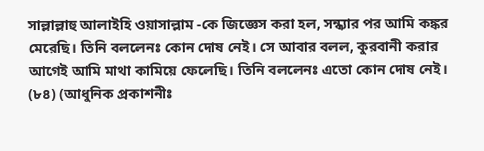সাল্লাল্লাহু আলাইহি ওয়াসাল্লাম -কে জিজ্ঞেস করা হল, সন্ধ্যার পর আমি কঙ্কর মেরেছি। তিনি বললেনঃ কোন দোষ নেই। সে আবার বলল, কুরবানী করার আগেই আমি মাথা কামিয়ে ফেলেছি। তিনি বললেনঃ এতো কোন দোষ নেই। (৮৪) (আধুনিক প্রকাশনীঃ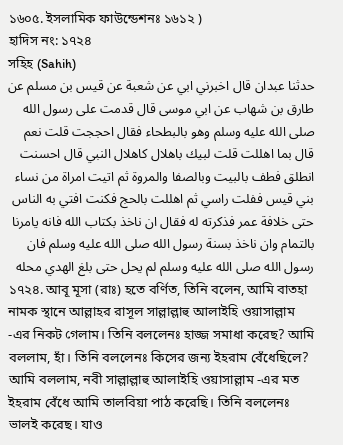১৬০৫. ইসলামিক ফাউন্ডেশনঃ ১৬১২ )
হাদিস নং: ১৭২৪
সহিহ (Sahih)
حدثنا عبدان قال اخبرني ابي عن شعبة عن قيس بن مسلم عن طارق بن شهاب عن ابي موسى قال قدمت على رسول الله صلى الله عليه وسلم وهو بالبطحاء فقال احججت قلت نعم قال بما اهللت قلت لبيك باهلال كاهلال النبي قال احسنت انطلق فطف بالبيت وبالصفا والمروة ثم اتيت امراة من نساء بني قيس ففلت راسي ثم اهللت بالحج فكنت افتي به الناس حتى خلافة عمر فذكرته له فقال ان ناخذ بكتاب الله فانه يامرنا بالتمام وان ناخذ بسنة رسول الله صلى الله عليه وسلم فان رسول الله صلى الله عليه وسلم لم يحل حتى بلغ الهدي محله
১৭২৪. আবূ মূসা (রাঃ) হতে বর্ণিত, তিনি বলেন, আমি বাতহা নামক স্থানে আল্লাহর রাসূল সাল্লাল্লাহু আলাইহি ওয়াসাল্লাম -এর নিকট গেলাম। তিনি বললেনঃ হাজ্জ সমাধা করেছ? আমি বললাম, হাঁ। তিনি বললেনঃ কিসের জন্য ইহরাম বেঁধেছিলে? আমি বললাম, নবী সাল্লাল্লাহু আলাইহি ওয়াসাল্লাম -এর মত ইহরাম বেঁধে আমি তালবিয়া পাঠ করেছি। তিনি বললেনঃ ভালই করেছ। যাও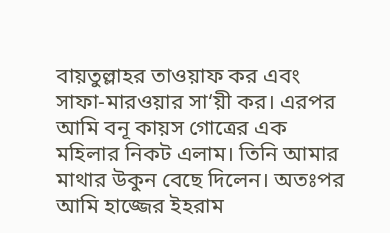বায়তুল্লাহর তাওয়াফ কর এবং সাফা-মারওয়ার সা‘য়ী কর। এরপর আমি বনূ কায়স গোত্রের এক মহিলার নিকট এলাম। তিনি আমার মাথার উকুন বেছে দিলেন। অতঃপর আমি হাজ্জের ইহরাম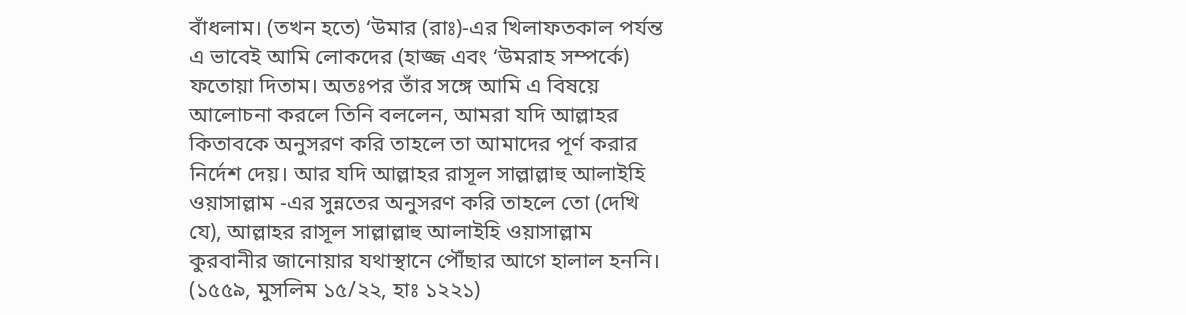বাঁধলাম। (তখন হতে) ‘উমার (রাঃ)-এর খিলাফতকাল পর্যন্ত এ ভাবেই আমি লোকদের (হাজ্জ এবং ‘উমরাহ সম্পর্কে) ফতোয়া দিতাম। অতঃপর তাঁর সঙ্গে আমি এ বিষয়ে আলোচনা করলে তিনি বললেন, আমরা যদি আল্লাহর কিতাবকে অনুসরণ করি তাহলে তা আমাদের পূর্ণ করার নির্দেশ দেয়। আর যদি আল্লাহর রাসূল সাল্লাল্লাহু আলাইহি ওয়াসাল্লাম -এর সুন্নতের অনুসরণ করি তাহলে তো (দেখি যে), আল্লাহর রাসূল সাল্লাল্লাহু আলাইহি ওয়াসাল্লাম কুরবানীর জানোয়ার যথাস্থানে পৌঁছার আগে হালাল হননি। (১৫৫৯, মুসলিম ১৫/২২, হাঃ ১২২১)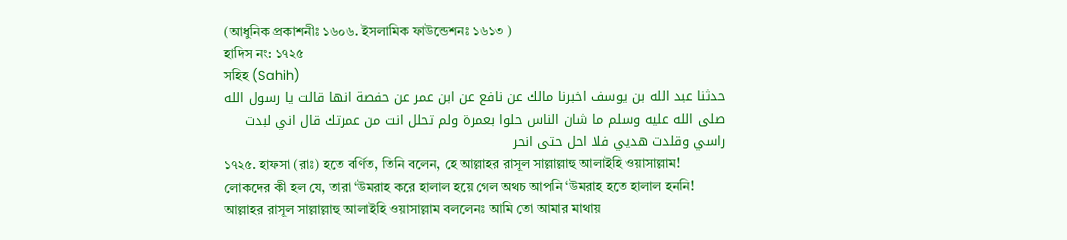(আধুনিক প্রকাশনীঃ ১৬০৬. ইসলামিক ফাউন্ডেশনঃ ১৬১৩ )
হাদিস নং: ১৭২৫
সহিহ (Sahih)
حدثنا عبد الله بن يوسف اخبرنا مالك عن نافع عن ابن عمر عن حفصة انها قالت يا رسول الله صلى الله عليه وسلم ما شان الناس حلوا بعمرة ولم تحلل انت من عمرتك قال اني لبدت راسي وقلدت هديي فلا احل حتى انحر
১৭২৫. হাফসা (রাঃ) হতে বর্ণিত, তিনি বলেন, হে আল্লাহর রাসূল সাল্লাল্লাহু আলাইহি ওয়াসাল্লাম! লোকদের কী হল যে, তারা ‘উমরাহ করে হালাল হয়ে গেল অথচ আপনি ‘উমরাহ হতে হালাল হননি! আল্লাহর রাসূল সাল্লাল্লাহু আলাইহি ওয়াসাল্লাম বললেনঃ আমি তো আমার মাথায়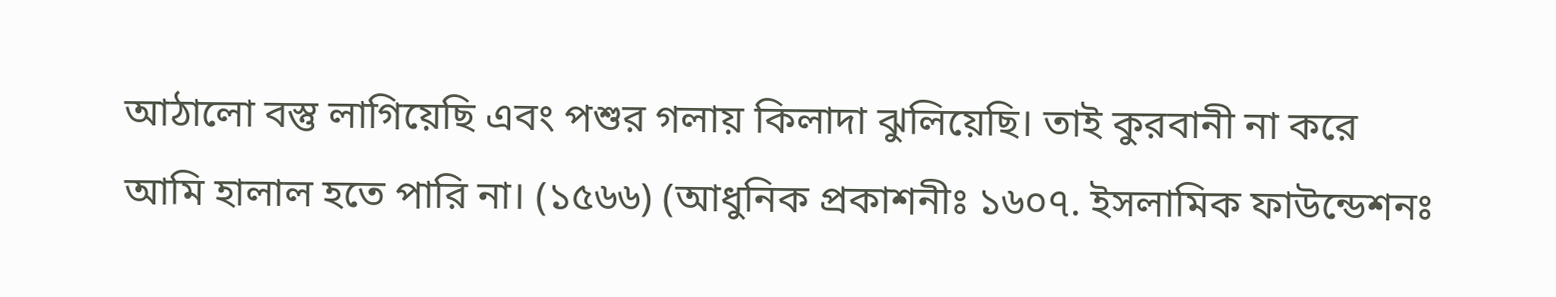আঠালো বস্তু লাগিয়েছি এবং পশুর গলায় কিলাদা ঝুলিয়েছি। তাই কুরবানী না করে আমি হালাল হতে পারি না। (১৫৬৬) (আধুনিক প্রকাশনীঃ ১৬০৭. ইসলামিক ফাউন্ডেশনঃ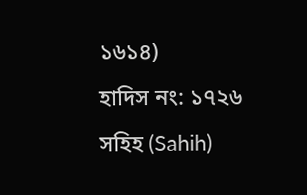১৬১৪)
হাদিস নং: ১৭২৬
সহিহ (Sahih)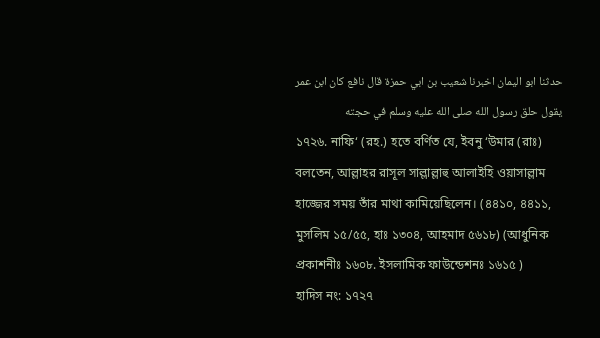حدثنا ابو اليمان اخبرنا شعيب بن ابي حمزة قال نافع كان ابن عمر يقول حلق رسول الله صلى الله عليه وسلم في حجته
১৭২৬. নাফি‘ (রহ.) হতে বর্ণিত যে, ইবনু ‘উমার (রাঃ) বলতেন, আল্লাহর রাসূল সাল্লাল্লাহু আলাইহি ওয়াসাল্লাম হাজ্জের সময় তাঁর মাথা কামিয়েছিলেন। (৪৪১০, ৪৪১১, মুসলিম ১৫/৫৫, হাঃ ১৩০৪, আহমাদ ৫৬১৮) (আধুনিক প্রকাশনীঃ ১৬০৮. ইসলামিক ফাউন্ডেশনঃ ১৬১৫ )
হাদিস নং: ১৭২৭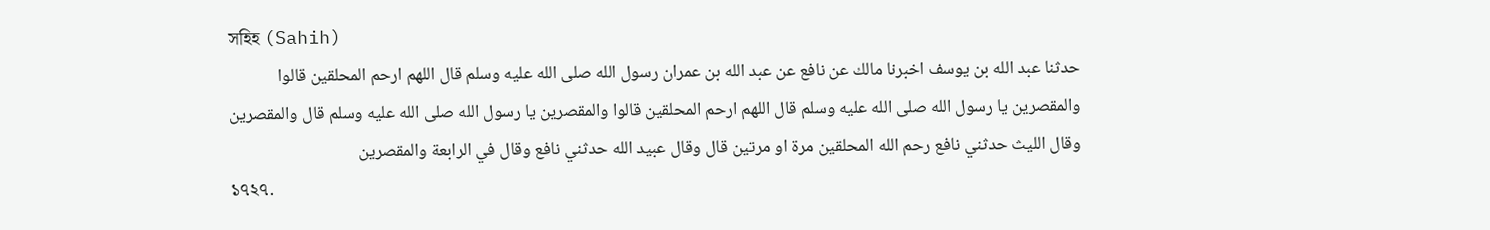সহিহ (Sahih)
حدثنا عبد الله بن يوسف اخبرنا مالك عن نافع عن عبد الله بن عمران رسول الله صلى الله عليه وسلم قال اللهم ارحم المحلقين قالوا والمقصرين يا رسول الله صلى الله عليه وسلم قال اللهم ارحم المحلقين قالوا والمقصرين يا رسول الله صلى الله عليه وسلم قال والمقصرين وقال الليث حدثني نافع رحم الله المحلقين مرة او مرتين قال وقال عبيد الله حدثني نافع وقال في الرابعة والمقصرين
১৭২৭.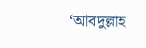‘আবদুল্লাহ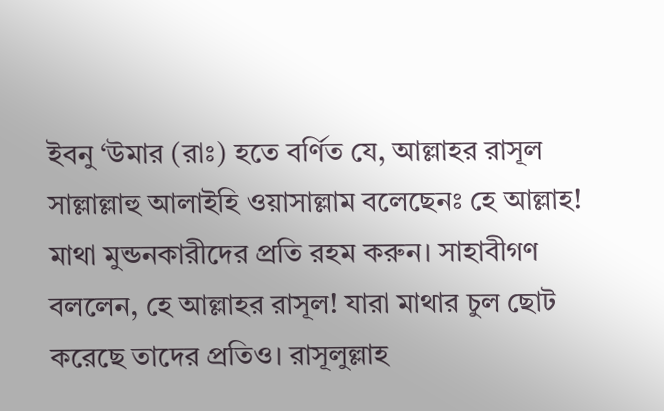ইবনু ‘উমার (রাঃ) হতে বর্ণিত যে, আল্লাহর রাসূল সাল্লাল্লাহু আলাইহি ওয়াসাল্লাম বলেছেনঃ হে আল্লাহ! মাথা মুন্ডনকারীদের প্রতি রহম করুন। সাহাবীগণ বললেন, হে আল্লাহর রাসূল! যারা মাথার চুল ছোট করেছে তাদের প্রতিও। রাসূলুল্লাহ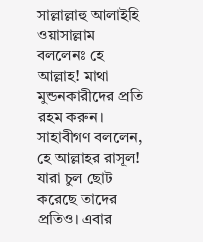সাল্লাল্লাহু আলাইহি ওয়াসাল্লাম বললেনঃ হে আল্লাহ! মাথা মুন্ডনকারীদের প্রতি রহম করুন। সাহাবীগণ বললেন, হে আল্লাহর রাসূল! যারা চুল ছোট করেছে তাদের প্রতিও। এবার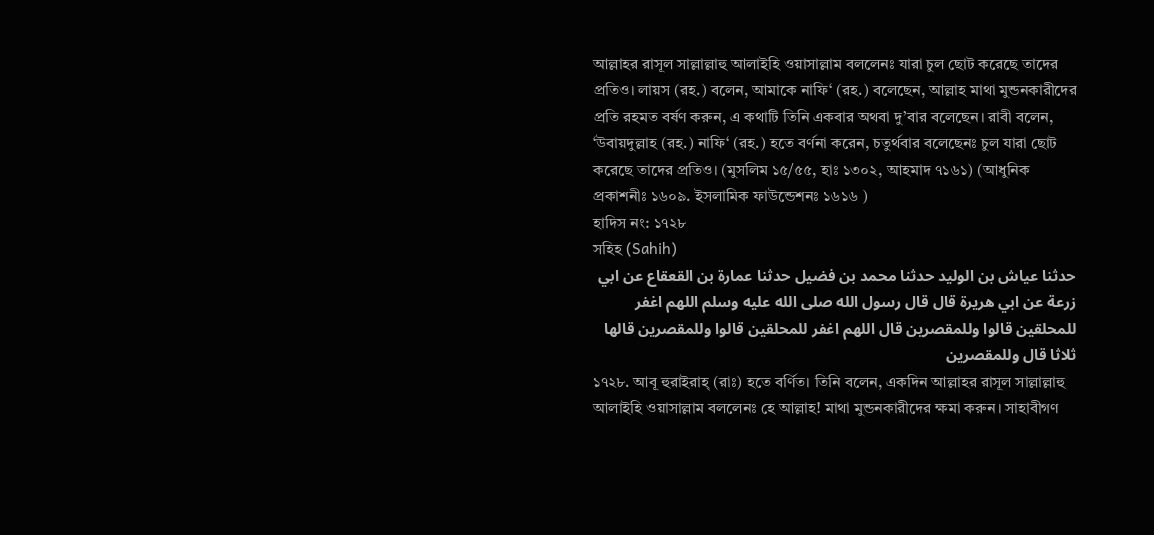আল্লাহর রাসূল সাল্লাল্লাহু আলাইহি ওয়াসাল্লাম বললেনঃ যারা চুল ছোট করেছে তাদের প্রতিও। লায়স (রহ.) বলেন, আমাকে নাফি‘ (রহ.) বলেছেন, আল্লাহ মাথা মুন্ডনকারীদের প্রতি রহমত বর্ষণ করুন, এ কথাটি তিনি একবার অথবা দু’বার বলেছেন। রাবী বলেন, ‘উবায়দুল্লাহ (রহ.) নাফি‘ (রহ.) হতে বর্ণনা করেন, চতুর্থবার বলেছেনঃ চুল যারা ছোট করেছে তাদের প্রতিও। (মুসলিম ১৫/৫৫, হাঃ ১৩০২, আহমাদ ৭১৬১) (আধুনিক প্রকাশনীঃ ১৬০৯. ইসলামিক ফাউন্ডেশনঃ ১৬১৬ )
হাদিস নং: ১৭২৮
সহিহ (Sahih)
حدثنا عياش بن الوليد حدثنا محمد بن فضيل حدثنا عمارة بن القعقاع عن ابي زرعة عن ابي هريرة قال قال رسول الله صلى الله عليه وسلم اللهم اغفر للمحلقين قالوا وللمقصرين قال اللهم اغفر للمحلقين قالوا وللمقصرين قالها ثلاثا قال وللمقصرين
১৭২৮. আবূ হুরাইরাহ্ (রাঃ) হতে বর্ণিত। তিনি বলেন, একদিন আল্লাহর রাসূল সাল্লাল্লাহু আলাইহি ওয়াসাল্লাম বললেনঃ হে আল্লাহ! মাথা মুন্ডনকারীদের ক্ষমা করুন। সাহাবীগণ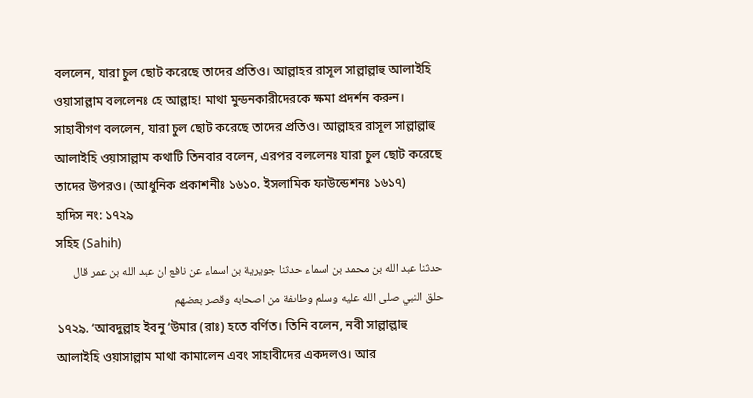বললেন, যারা চুল ছোট করেছে তাদের প্রতিও। আল্লাহর রাসূল সাল্লাল্লাহু আলাইহি ওয়াসাল্লাম বললেনঃ হে আল্লাহ! মাথা মুন্ডনকারীদেরকে ক্ষমা প্রদর্শন করুন। সাহাবীগণ বললেন, যারা চুল ছোট করেছে তাদের প্রতিও। আল্লাহর রাসূল সাল্লাল্লাহু আলাইহি ওয়াসাল্লাম কথাটি তিনবার বলেন, এরপর বললেনঃ যারা চুল ছোট করেছে তাদের উপরও। (আধুনিক প্রকাশনীঃ ১৬১০. ইসলামিক ফাউন্ডেশনঃ ১৬১৭)
হাদিস নং: ১৭২৯
সহিহ (Sahih)
حدثنا عبد الله بن محمد بن اسماء حدثنا جويرية بن اسماء عن نافع ان عبد الله بن عمر قال حلق النبي صلى الله عليه وسلم وطاىفة من اصحابه وقصر بعضهم
১৭২৯. ‘আবদুল্লাহ ইবনু ‘উমার (রাঃ) হতে বর্ণিত। তিনি বলেন, নবী সাল্লাল্লাহু আলাইহি ওয়াসাল্লাম মাথা কামালেন এবং সাহাবীদের একদলও। আর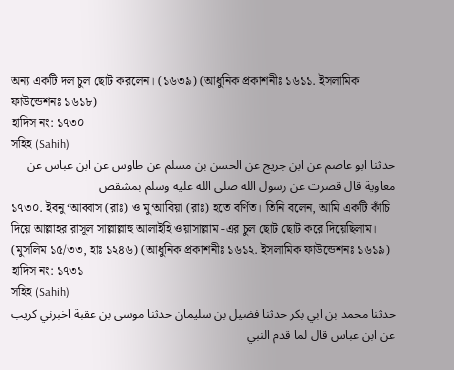অন্য একটি দল চুল ছোট করলেন। (১৬৩৯) (আধুনিক প্রকাশনীঃ ১৬১১. ইসলামিক ফাউন্ডেশনঃ ১৬১৮)
হাদিস নং: ১৭৩০
সহিহ (Sahih)
حدثنا ابو عاصم عن ابن جريج عن الحسن بن مسلم عن طاوس عن ابن عباس عن معاوية قال قصرت عن رسول الله صلى الله عليه وسلم بمشقص
১৭৩০. ইবনু ‘আব্বাস (রাঃ) ও মু‘আবিয়া (রাঃ) হতে বর্ণিত। তিনি বলেন, আমি একটি কাঁচি দিয়ে আল্লাহর রাসূল সাল্লাল্লাহু আলাইহি ওয়াসাল্লাম -এর চুল ছোট ছোট করে দিয়েছিলাম। (মুসলিম ১৫/৩৩, হাঃ ১২৪৬) (আধুনিক প্রকাশনীঃ ১৬১২. ইসলামিক ফাউন্ডেশনঃ ১৬১৯)
হাদিস নং: ১৭৩১
সহিহ (Sahih)
حدثنا محمد بن ابي بكر حدثنا فضيل بن سليمان حدثنا موسى بن عقبة اخبرني كريب عن ابن عباس قال لما قدم النبي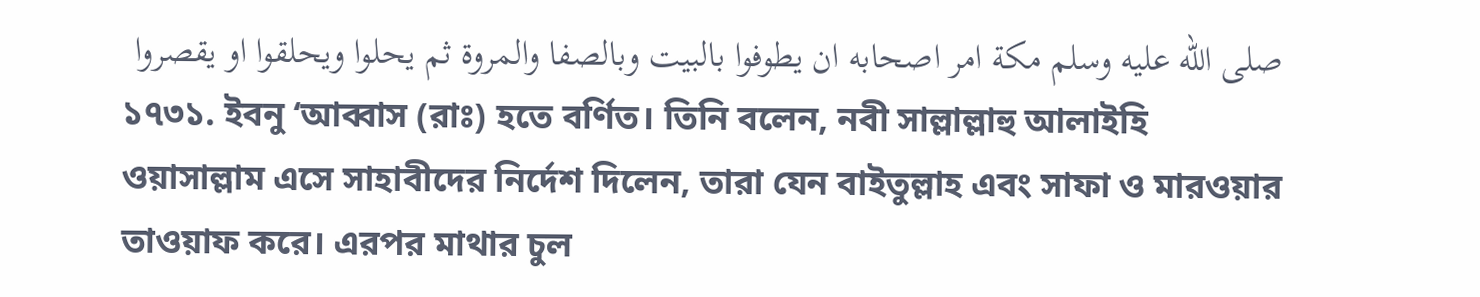صلى الله عليه وسلم مكة امر اصحابه ان يطوفوا بالبيت وبالصفا والمروة ثم يحلوا ويحلقوا او يقصروا
১৭৩১. ইবনু ‘আব্বাস (রাঃ) হতে বর্ণিত। তিনি বলেন, নবী সাল্লাল্লাহু আলাইহি ওয়াসাল্লাম এসে সাহাবীদের নির্দেশ দিলেন, তারা যেন বাইতুল্লাহ এবং সাফা ও মারওয়ার তাওয়াফ করে। এরপর মাথার চুল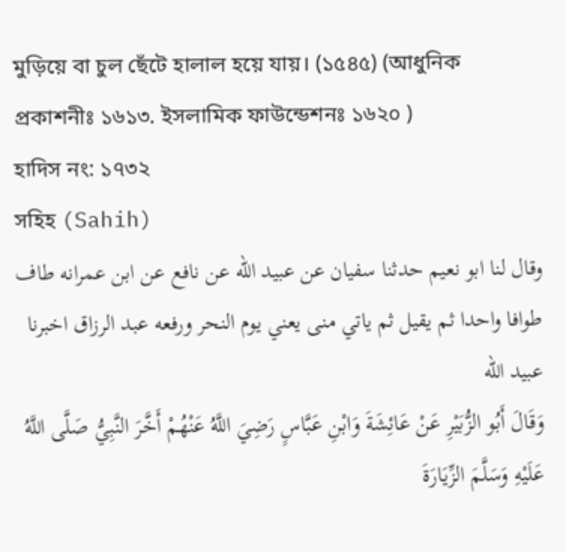মুড়িয়ে বা চুল ছেঁটে হালাল হয়ে যায়। (১৫৪৫) (আধুনিক প্রকাশনীঃ ১৬১৩. ইসলামিক ফাউন্ডেশনঃ ১৬২০ )
হাদিস নং: ১৭৩২
সহিহ (Sahih)
وقال لنا ابو نعيم حدثنا سفيان عن عبيد الله عن نافع عن ابن عمرانه طاف طوافا واحدا ثم يقيل ثم ياتي منى يعني يوم النحر ورفعه عبد الرزاق اخبرنا عبيد الله
وَقَالَ أَبُو الزُّبَيْرِ عَنْ عَائِشَةَ وَابْنِ عَبَّاسٍ رَضِيَ اللَّهُ عَنْهُمْ أَخَّرَ النَّبِيُّ صَلَّى اللَّهُ عَلَيْهِ وَسَلَّمَ الزِّيَارَةَ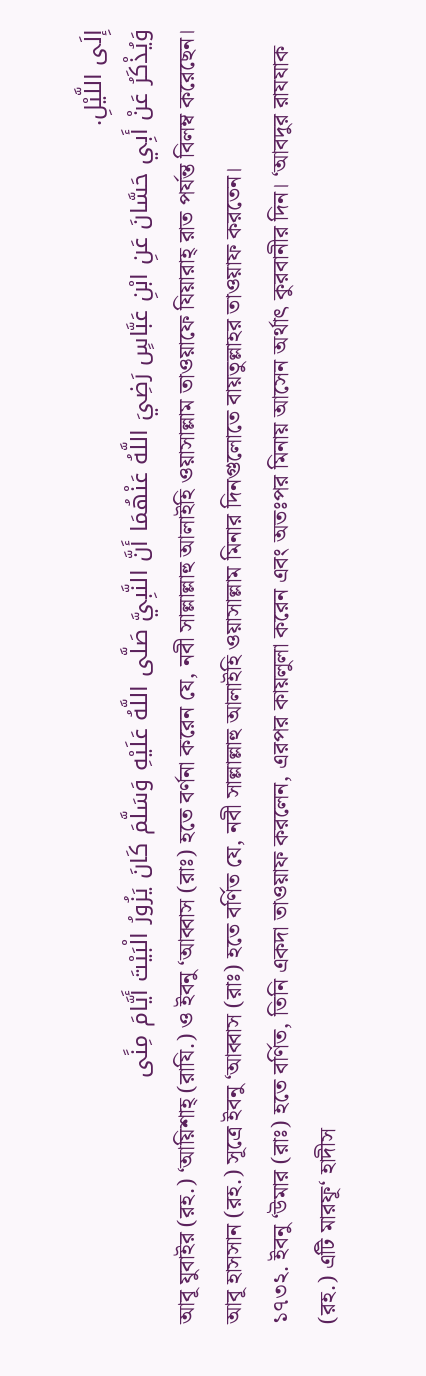إِلَى اللَّيْلِ.
وَيُذْكَرُ عَنْ أَبِي حَسَّانَ عَنِ ابْنِ عَبَّاسٍ رَضِيَ اللَّهُ عَنْهُمَا أَنَّ النَّبِيَّ صَلَّى اللَّهُ عَلَيْهِ وَسَلَّمَ كَانَ يَزُورُ الْبَيْتَ أَيَّامَ مِنًى
আবূ যুবাইর (রহ.) ‘আয়িশাহ্ (রাযি.) ও ইবনু ‘আব্বাস (রাঃ) হতে বর্ণনা করেন যে, নবী সাল্লাল্লাহু আলাইহি ওয়াসাল্লাম তাওয়াফে যিয়ারাহ্ রাত পর্যন্ত বিলম্ব করেছেন। আবূ হাসসান (রহ.) সূত্রে ইবনু ‘আব্বাস (রাঃ) হতে বর্ণিত যে, নবী সাল্লাল্লাহু আলাইহি ওয়াসাল্লাম মিনার দিনগুলোতে বায়তুল্লাহর তাওয়াফ করতেন।
১৭৩২. ইবনু ‘উমার (রাঃ) হতে বর্ণিত, তিনি একদা তাওয়াফ করলেন, এরপর কায়লুলা করেন এবং অতঃপর মিনায় আসেন অর্থাৎ কুরবানীর দিন। ‘আবদুর রাযযাক (রহ.) এটি মারফূ‘ হাদীস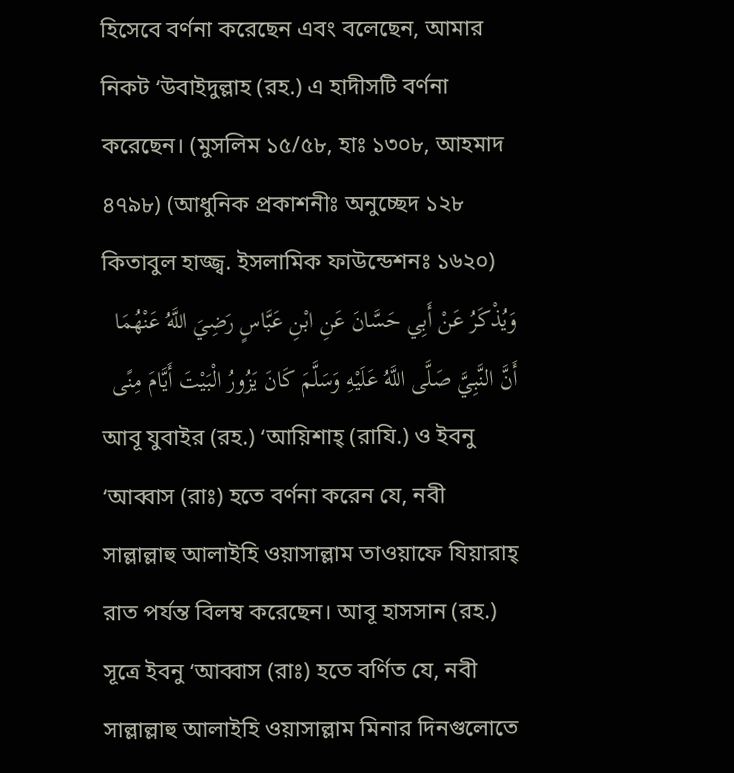হিসেবে বর্ণনা করেছেন এবং বলেছেন, আমার নিকট ‘উবাইদুল্লাহ (রহ.) এ হাদীসটি বর্ণনা করেছেন। (মুসলিম ১৫/৫৮, হাঃ ১৩০৮, আহমাদ ৪৭৯৮) (আধুনিক প্রকাশনীঃ অনুচ্ছেদ ১২৮ কিতাবুল হাজ্জ্ব. ইসলামিক ফাউন্ডেশনঃ ১৬২০)
وَيُذْكَرُ عَنْ أَبِي حَسَّانَ عَنِ ابْنِ عَبَّاسٍ رَضِيَ اللَّهُ عَنْهُمَا أَنَّ النَّبِيَّ صَلَّى اللَّهُ عَلَيْهِ وَسَلَّمَ كَانَ يَزُورُ الْبَيْتَ أَيَّامَ مِنًى
আবূ যুবাইর (রহ.) ‘আয়িশাহ্ (রাযি.) ও ইবনু ‘আব্বাস (রাঃ) হতে বর্ণনা করেন যে, নবী সাল্লাল্লাহু আলাইহি ওয়াসাল্লাম তাওয়াফে যিয়ারাহ্ রাত পর্যন্ত বিলম্ব করেছেন। আবূ হাসসান (রহ.) সূত্রে ইবনু ‘আব্বাস (রাঃ) হতে বর্ণিত যে, নবী সাল্লাল্লাহু আলাইহি ওয়াসাল্লাম মিনার দিনগুলোতে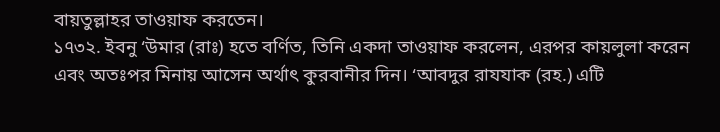বায়তুল্লাহর তাওয়াফ করতেন।
১৭৩২. ইবনু ‘উমার (রাঃ) হতে বর্ণিত, তিনি একদা তাওয়াফ করলেন, এরপর কায়লুলা করেন এবং অতঃপর মিনায় আসেন অর্থাৎ কুরবানীর দিন। ‘আবদুর রাযযাক (রহ.) এটি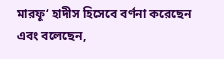মারফূ‘ হাদীস হিসেবে বর্ণনা করেছেন এবং বলেছেন,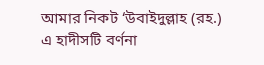আমার নিকট ‘উবাইদুল্লাহ (রহ.) এ হাদীসটি বর্ণনা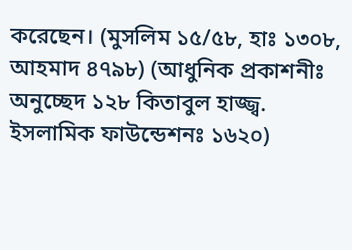করেছেন। (মুসলিম ১৫/৫৮, হাঃ ১৩০৮, আহমাদ ৪৭৯৮) (আধুনিক প্রকাশনীঃ অনুচ্ছেদ ১২৮ কিতাবুল হাজ্জ্ব. ইসলামিক ফাউন্ডেশনঃ ১৬২০)